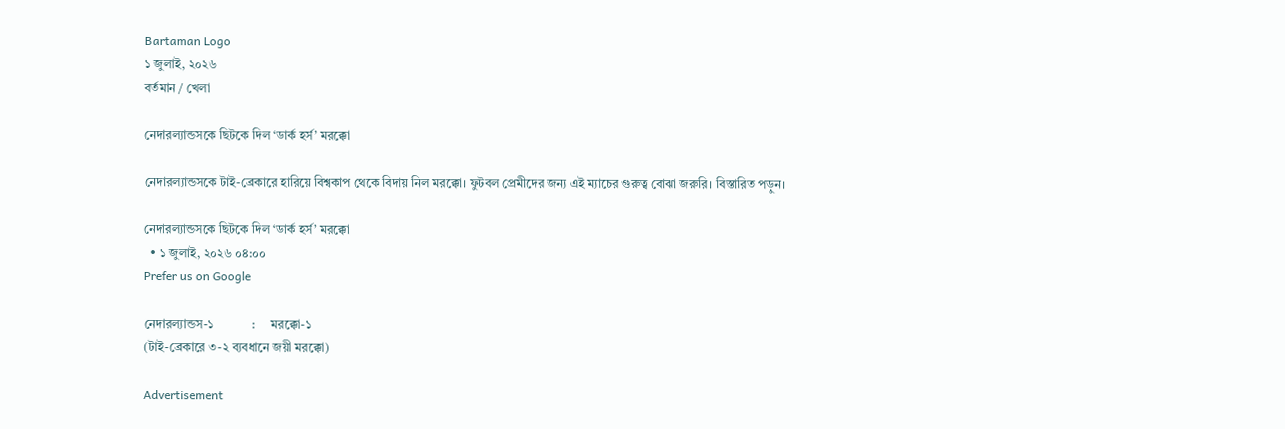Bartaman Logo
১ জুলাই, ২০২৬
বর্তমান / খেলা

নেদারল্যান্ডসকে ছিটকে দিল ‘ডার্ক হর্স’ মরক্কো

নেদারল্যান্ডসকে টাই-ব্রেকারে হারিয়ে বিশ্বকাপ থেকে বিদায় নিল মরক্কো। ফুটবল প্রেমীদের জন্য এই ম্যাচের গুরুত্ব বোঝা জরুরি। বিস্তারিত পড়ুন।

নেদারল্যান্ডসকে ছিটকে দিল ‘ডার্ক হর্স’ মরক্কো
  • ১ জুলাই, ২০২৬ ০৪:০০
Prefer us on Google

নেদারল্যান্ডস-১            :     মরক্কো-১
(টাই-ব্রেকারে ৩-২ ব্যবধানে জয়ী মরক্কো)

Advertisement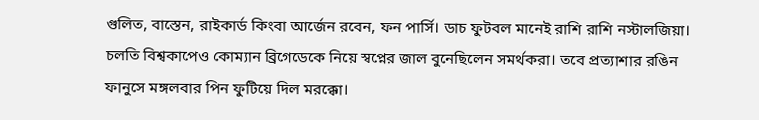গুলিত, বাস্তেন, রাইকার্ড কিংবা আর্জেন রবেন, ফন পার্সি। ডাচ ফুটবল মানেই রাশি রাশি নস্টালজিয়া। চলতি বিশ্বকাপেও কোম্যান ব্রিগেডেকে নিয়ে স্বপ্নের জাল বুনেছিলেন সমর্থকরা। তবে প্রত্যাশার রঙিন ফানুসে মঙ্গলবার পিন ফুটিয়ে দিল মরক্কো।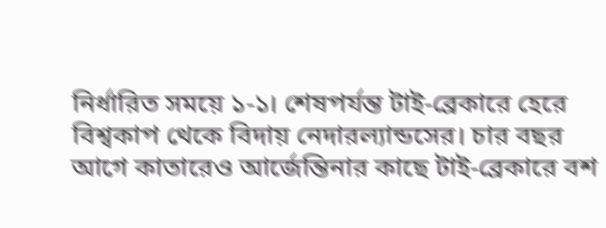নির্ধারিত সময়ে ১-১। শেষপর্যন্ত টাই-ব্রেকারে হেরে বিশ্বকাপ থেকে বিদায় নেদারল্যান্ডসের। চার বছর আগে কাতারেও আর্জেন্তিনার কাছে টাই-ব্রেকারে বশ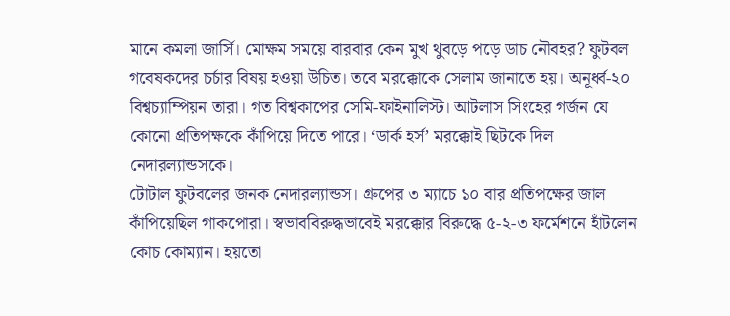মানে কমলা জার্সি। মোক্ষম সময়ে বারবার কেন মুখ থুবড়ে পড়ে ডাচ নৌবহর? ফুটবল গবেষকদের চর্চার বিষয় হওয়া উচিত। তবে মরক্কোকে সেলাম জানাতে হয়। অনূর্ধ্ব-২০ বিশ্বচ্যাম্পিয়ন তারা। গত বিশ্বকাপের সেমি-ফাইনালিস্ট। আটলাস সিংহের গর্জন যে কোনো প্রতিপক্ষকে কাঁপিয়ে দিতে পারে। ‘ডার্ক হর্স’ মরক্কোই ছিটকে দিল নেদারল্যান্ডসকে।
টোটাল ফুটবলের জনক নেদারল্যান্ডস। গ্রুপের ৩ ম্যাচে ১০ বার প্রতিপক্ষের জাল কাঁপিয়েছিল গাকপোরা। স্বভাববিরুদ্ধভাবেই মরক্কোর বিরুদ্ধে ৫-২-৩ ফর্মেশনে হাঁটলেন কোচ কোম্যান। হয়তো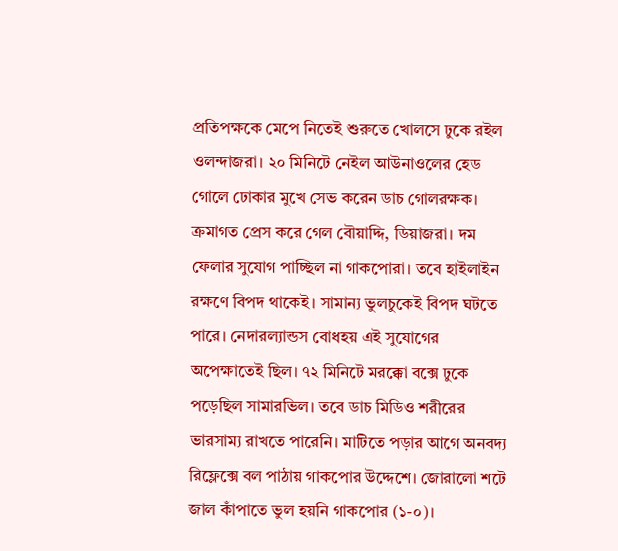প্রতিপক্ষকে মেপে নিতেই শুরুতে খোলসে ঢুকে রইল ওলন্দাজরা। ২০ মিনিটে নেইল আউনাওলের হেড গোলে ঢোকার মুখে সেভ করেন ডাচ গোলরক্ষক। ক্রমাগত প্রেস করে গেল বৌয়াদ্দি, ডিয়াজরা। দম ফেলার সুযোগ পাচ্ছিল না গাকপোরা। তবে হাইলাইন রক্ষণে বিপদ থাকেই। সামান্য ভুলচুকেই বিপদ ঘটতে পারে। নেদারল্যান্ডস বোধহয় এই সুযোগের অপেক্ষাতেই ছিল। ৭২ মিনিটে মরক্কো বক্সে ঢুকে পড়েছিল সামারভিল। তবে ডাচ মিডিও শরীরের ভারসাম্য রাখতে পারেনি। মাটিতে পড়ার আগে অনবদ্য রিফ্লেক্সে বল পাঠায় গাকপোর উদ্দেশে। জোরালো শটে জাল কাঁপাতে ভুল হয়নি গাকপোর (১-০)।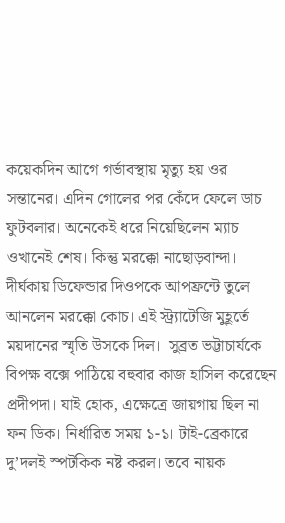কয়েকদিন আগে গর্ভাবস্থায় মৃত্যু হয় ওর সন্তানের। এদিন গোলের পর কেঁদে ফেলে ডাচ ফুটবলার। অনেকেই ধরে নিয়েছিলেন ম্যাচ ওখানেই শেষ। কিন্তু মরক্কো নাছোড়বান্দা। দীর্ঘকায় ডিফেন্ডার দিওপকে আপফ্রন্টে তুলে আনলেন মরক্কো কোচ। এই স্ট্র্যাটেজি মুহূর্তে ময়দানের স্মৃতি উসকে দিল।  সুব্রত ভট্টাচার্যকে বিপক্ষ বক্সে পাঠিয়ে বহুবার কাজ হাসিল করেছেন প্রদীপদা। যাই হোক, এক্ষেত্রে জায়গায় ছিল না ফন ডিক। নির্ধারিত সময় ১-১। টাই-ব্রেকারে দু’দলই স্পটকিক নষ্ট করল। তবে নায়ক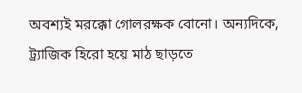অবশ্যই মরক্কো গোলরক্ষক বোনো। অন্যদিকে, ট্র্যাজিক হিরো হয়ে মাঠ ছাড়তে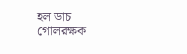হল ডাচ গোলরক্ষক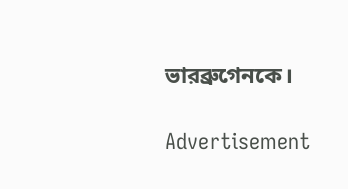ভারব্রুগেনকে।

Advertisement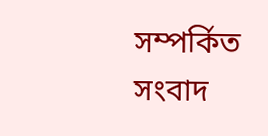সম্পর্কিত সংবাদ